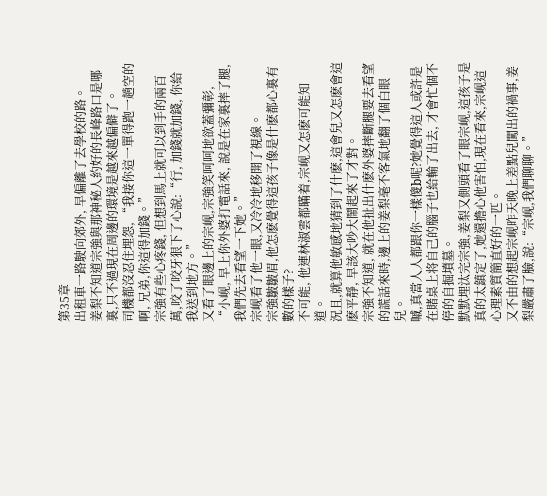第35章
出租車一路駛向郊外, 早偏離了去學校的路。
姜梨不知道宗強與那神秘人約好的長峰路口是哪裏,只不過現在周邊的環境是越來越偏僻了。
司機都沒忍住埋怨, “我接你這一單得跑一趟空的啊, 兄弟,你這得加錢。”
宗強有些心疼錢, 但想到馬上就可以到手的兩百萬,咬了咬牙狠下了心說:“行, 加錢就加錢, 你給我送到地方。”
又看了眼邊上的宗岘,宗強笑呵呵地欲蓋彌彰, “小岘, 早上你外婆打電話來, 說是在家裏摔了腿, 我們先去看望一下她。”
宗岘看了他一眼,又冷冷地移開了視線。
宗強皺皺眉,他怎麽覺得這孩子像是什麽都心裏有數的樣子?
不可能, 他連林淑雲都瞞着,宗岘又怎麽可能知道。
況且,就算他敏感地猜到了什麽,這會兒又怎麽會這麽平靜, 早該大吵大鬧起來了才對。
宗強不知道, 就在他扯出什麽外婆摔斷腿要去看望的謊話來時,邊上的姜梨毫不客氣地翻了個白眼兒。
嘁,真當人人都跟你一樣傻b呢?她覺得這人或許是在賭桌上将自己的腦子也給輸了出去, 才會忙個不停的自掘墳墓。
默默埋汰完宗強,姜梨又側頭看了眼宗岘,這孩子是真的太鎮定了,她還擔心他害怕,現在看來,宗岘這心理素質簡直好的一匹。
又不由的想起宗岘昨天晚上差點兒闖出的禍事,姜梨嚴肅了臉,說:“宗岘,我們聊聊。”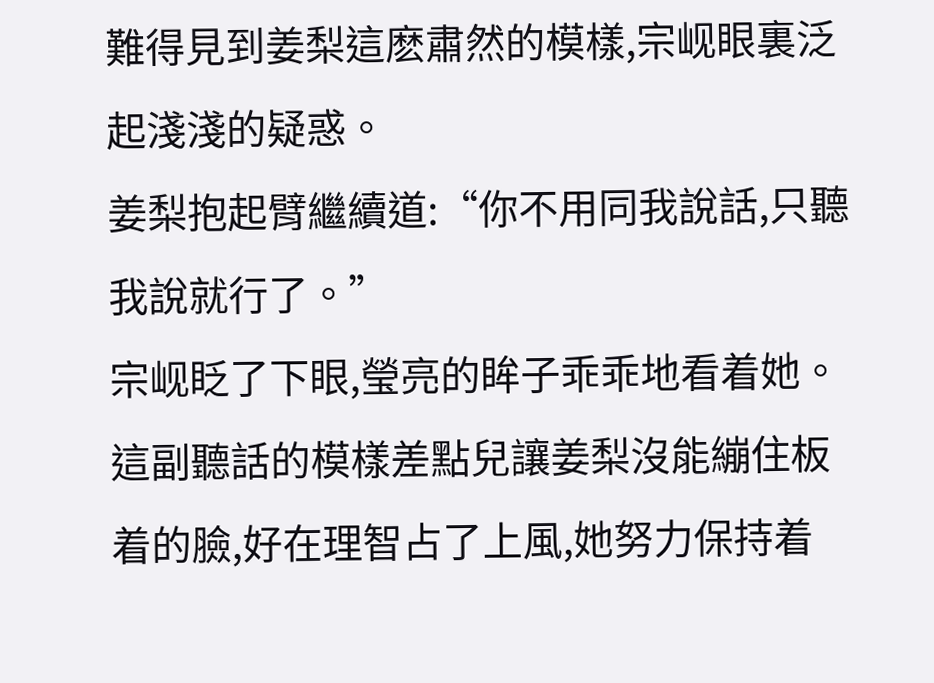難得見到姜梨這麽肅然的模樣,宗岘眼裏泛起淺淺的疑惑。
姜梨抱起臂繼續道:“你不用同我說話,只聽我說就行了。”
宗岘眨了下眼,瑩亮的眸子乖乖地看着她。
這副聽話的模樣差點兒讓姜梨沒能繃住板着的臉,好在理智占了上風,她努力保持着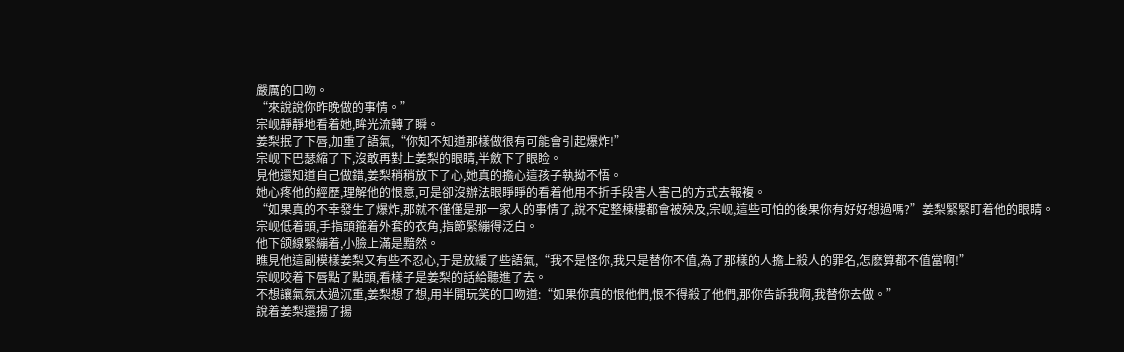嚴厲的口吻。
“來說說你昨晚做的事情。”
宗岘靜靜地看着她,眸光流轉了瞬。
姜梨抿了下唇,加重了語氣,“你知不知道那樣做很有可能會引起爆炸!”
宗岘下巴瑟縮了下,沒敢再對上姜梨的眼睛,半斂下了眼睑。
見他還知道自己做錯,姜梨稍稍放下了心,她真的擔心這孩子執拗不悟。
她心疼他的經歷,理解他的恨意,可是卻沒辦法眼睜睜的看着他用不折手段害人害己的方式去報複。
“如果真的不幸發生了爆炸,那就不僅僅是那一家人的事情了,說不定整棟樓都會被殃及,宗岘,這些可怕的後果你有好好想過嗎?”姜梨緊緊盯着他的眼睛。
宗岘低着頭,手指頭箍着外套的衣角,指節緊繃得泛白。
他下颌線緊繃着,小臉上滿是黯然。
瞧見他這副模樣姜梨又有些不忍心,于是放緩了些語氣,“我不是怪你,我只是替你不值,為了那樣的人擔上殺人的罪名,怎麽算都不值當啊!”
宗岘咬着下唇點了點頭,看樣子是姜梨的話給聽進了去。
不想讓氣氛太過沉重,姜梨想了想,用半開玩笑的口吻道:“如果你真的恨他們,恨不得殺了他們,那你告訴我啊,我替你去做。”
說着姜梨還揚了揚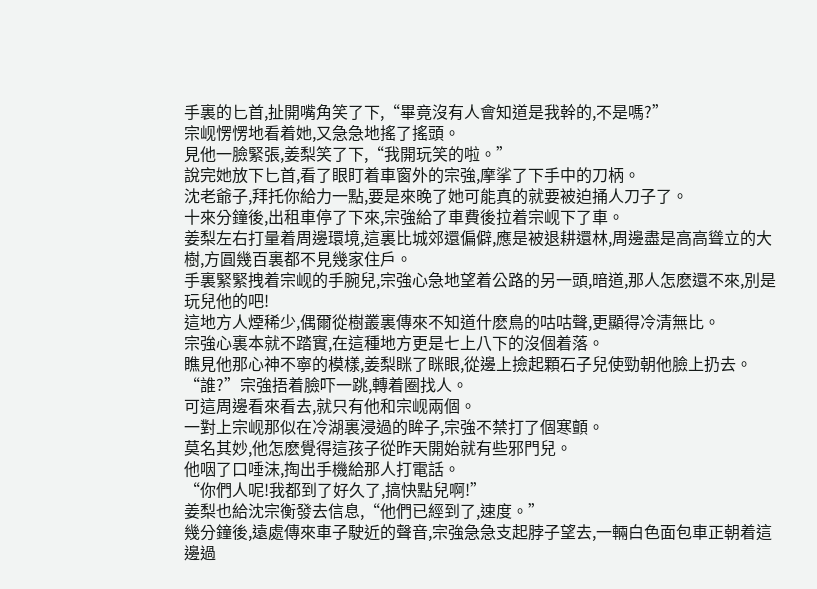手裏的匕首,扯開嘴角笑了下,“畢竟沒有人會知道是我幹的,不是嗎?”
宗岘愣愣地看着她,又急急地搖了搖頭。
見他一臉緊張,姜梨笑了下,“我開玩笑的啦。”
說完她放下匕首,看了眼盯着車窗外的宗強,摩挲了下手中的刀柄。
沈老爺子,拜托你給力一點,要是來晚了她可能真的就要被迫捅人刀子了。
十來分鐘後,出租車停了下來,宗強給了車費後拉着宗岘下了車。
姜梨左右打量着周邊環境,這裏比城郊還偏僻,應是被退耕還林,周邊盡是高高聳立的大樹,方圓幾百裏都不見幾家住戶。
手裏緊緊拽着宗岘的手腕兒,宗強心急地望着公路的另一頭,暗道,那人怎麽還不來,別是玩兒他的吧!
這地方人煙稀少,偶爾從樹叢裏傳來不知道什麽鳥的咕咕聲,更顯得冷清無比。
宗強心裏本就不踏實,在這種地方更是七上八下的沒個着落。
瞧見他那心神不寧的模樣,姜梨眯了眯眼,從邊上撿起顆石子兒使勁朝他臉上扔去。
“誰?”宗強捂着臉吓一跳,轉着圈找人。
可這周邊看來看去,就只有他和宗岘兩個。
一對上宗岘那似在冷湖裏浸過的眸子,宗強不禁打了個寒顫。
莫名其妙,他怎麽覺得這孩子從昨天開始就有些邪門兒。
他咽了口唾沫,掏出手機給那人打電話。
“你們人呢!我都到了好久了,搞快點兒啊!”
姜梨也給沈宗衡發去信息,“他們已經到了,速度。”
幾分鐘後,遠處傳來車子駛近的聲音,宗強急急支起脖子望去,一輛白色面包車正朝着這邊過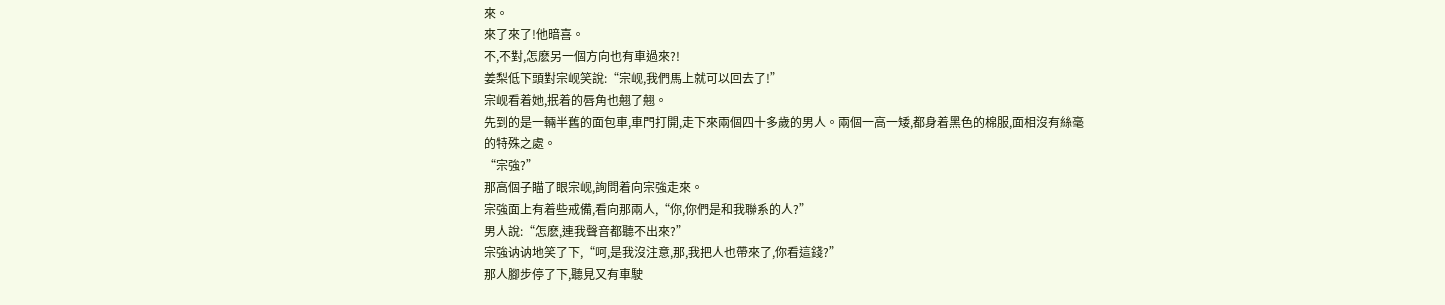來。
來了來了!他暗喜。
不,不對,怎麽另一個方向也有車過來?!
姜梨低下頭對宗岘笑說:“宗岘,我們馬上就可以回去了!”
宗岘看着她,抿着的唇角也翹了翹。
先到的是一輛半舊的面包車,車門打開,走下來兩個四十多歲的男人。兩個一高一矮,都身着黑色的棉服,面相沒有絲毫的特殊之處。
“宗強?”
那高個子瞄了眼宗岘,詢問着向宗強走來。
宗強面上有着些戒備,看向那兩人,“你,你們是和我聯系的人?”
男人說:“怎麽,連我聲音都聽不出來?”
宗強讷讷地笑了下,“呵,是我沒注意,那,我把人也帶來了,你看這錢?”
那人腳步停了下,聽見又有車駛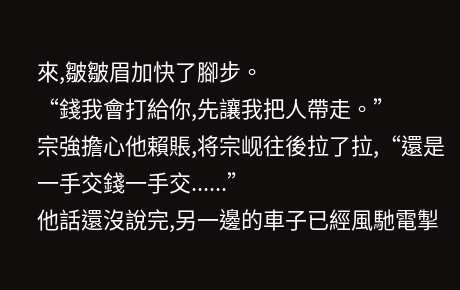來,皺皺眉加快了腳步。
“錢我會打給你,先讓我把人帶走。”
宗強擔心他賴賬,将宗岘往後拉了拉,“還是一手交錢一手交......”
他話還沒說完,另一邊的車子已經風馳電掣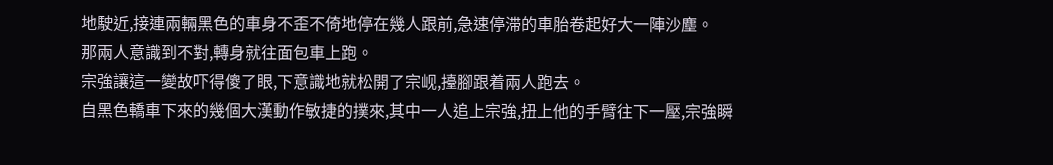地駛近,接連兩輛黑色的車身不歪不倚地停在幾人跟前,急速停滞的車胎卷起好大一陣沙塵。
那兩人意識到不對,轉身就往面包車上跑。
宗強讓這一變故吓得傻了眼,下意識地就松開了宗岘,擡腳跟着兩人跑去。
自黑色轎車下來的幾個大漢動作敏捷的撲來,其中一人追上宗強,扭上他的手臂往下一壓,宗強瞬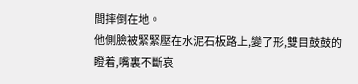間摔倒在地。
他側臉被緊緊壓在水泥石板路上,變了形,雙目鼓鼓的瞪着,嘴裏不斷哀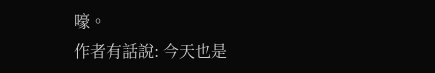嚎。
作者有話說: 今天也是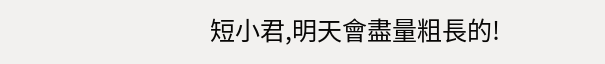短小君,明天會盡量粗長的!